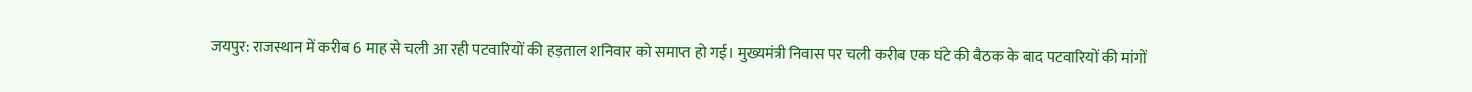जयपुर: राजस्थान में करीब 6 माह से चली आ रही पटवारियों की हड़ताल शनिवार को समाप्त हो गई। मुख्यमंत्री निवास पर चली करीब एक घंटे की बैठक के बाद पटवारियों की मांगों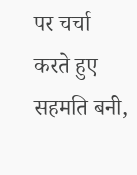पर चर्चा करते हुए सहमति बनी,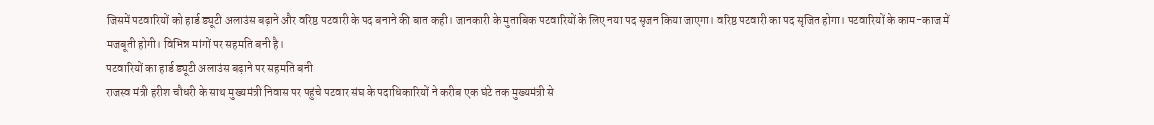जिसमें पटवारियों को हार्ड ड्यूटी अलाउंस बढ़ाने और वरिष्ठ पटवारी के पद बनाने की बात कही। जानकारी के मुताबिक पटवारियों के लिए नया पद सृजन किया जाएगा। वरिष्ठ पटवारी का पद सृजित होगा। पटवारियों के काम-काज में मजबूती होगी। विभिन्न मांगों पर सहमति बनी है।
पटवारियों का हार्ड ड्यूटी अलाउंस बढ़ाने पर सहमति बनी
राजस्व मंत्री हरीश चौधरी के साथ मुख्यमंत्री निवास पर पहुंचे पटवार संघ के पदाधिकारियों ने करीब एक घंटे तक मुख्यमंत्री से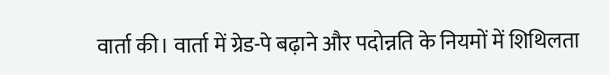वार्ता की। वार्ता में ग्रेड-पे बढ़ाने और पदोन्नति के नियमों में शिथिलता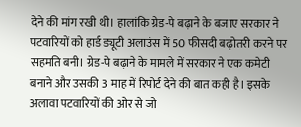देने की मांग रखी थी। हालांकि ग्रेड-पे बढ़ाने के बजाए सरकार ने पटवारियों को हार्ड ड्यूटी अलाउंस में 50 फीसदी बढ़ोतरी करने पर सहमति बनी। ग्रेड-पे बढ़ाने के मामले में सरकार ने एक कमेटी बनाने और उसकी 3 माह में रिपोर्ट देने की बात कही है। इसके अलावा पटवारियों की ओर से जो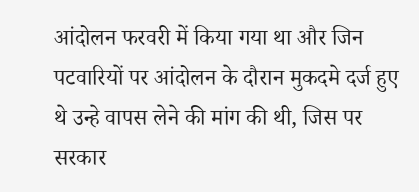आंदोलन फरवरी में किया गया था और जिन पटवारियों पर आंदोलन के दौरान मुकदमे दर्ज हुए थे उन्हे वापस लेने की मांग की थी, जिस पर सरकार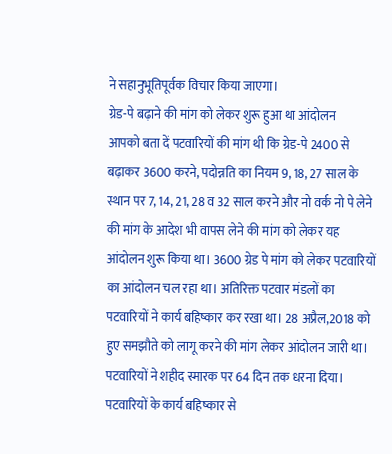ने सहानुभूतिपूर्वक विचार किया जाएगा।
ग्रेड-पे बढ़ाने की मांग को लेकर शुरू हुआ था आंदोलन
आपको बता दें पटवारियों की मांग थी कि ग्रेड-पे 2400 से बढ़ाकर 3600 करने, पदोन्नति का नियम 9, 18, 27 साल के स्थान पर 7, 14, 21, 28 व 32 साल करने और नो वर्क नो पे लेने की मांग के आदेश भी वापस लेने की मांग को लेकर यह आंदोलन शुरू किया था। 3600 ग्रेड पे मांग को लेकर पटवारियों का आंदोलन चल रहा था। अतिरिक्त पटवार मंडलों का पटवारियों ने कार्य बहिष्कार कर रखा था। 28 अप्रैल,2018 को हुए समझौते को लागू करने की मांग लेकर आंदोलन जारी था। पटवारियों ने शहीद स्मारक पर 64 दिन तक धरना दिया। पटवारियों के कार्य बहिष्कार से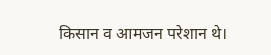किसान व आमजन परेशान थे।